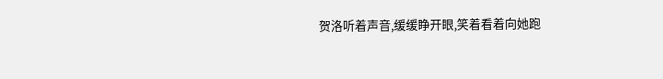贺洛听着声音,缓缓睁开眼,笑着看着向她跑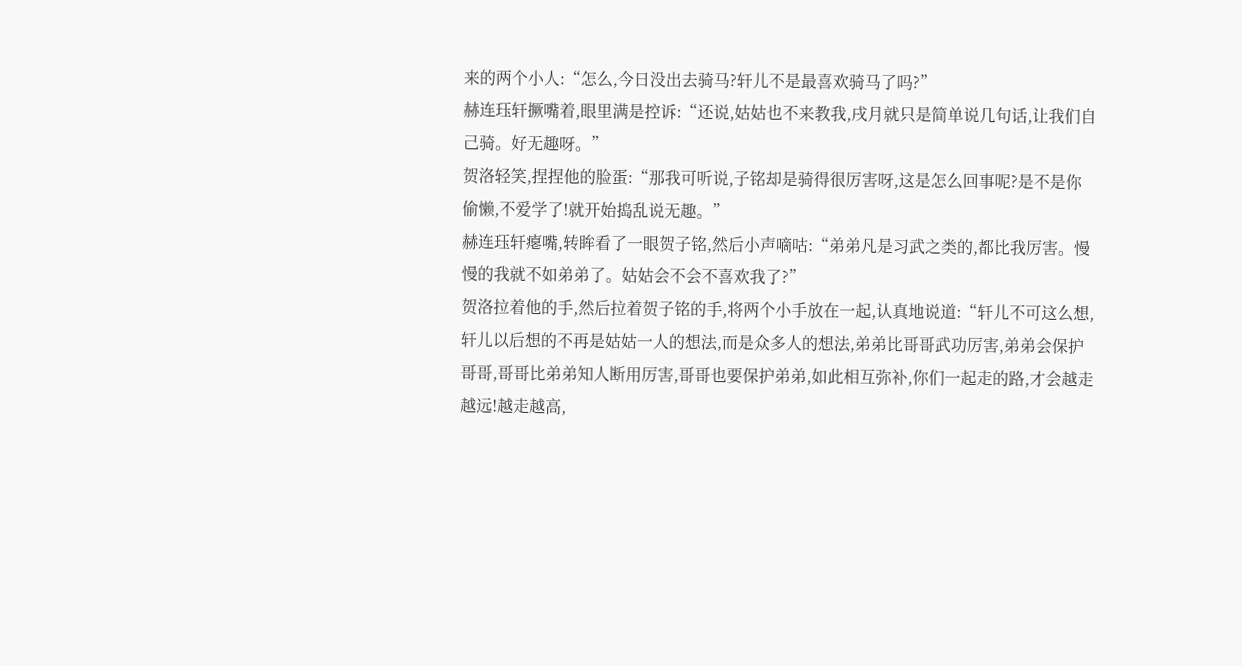来的两个小人:“怎么,今日没出去骑马?轩儿不是最喜欢骑马了吗?”
赫连珏轩撅嘴着,眼里满是控诉:“还说,姑姑也不来教我,戌月就只是简单说几句话,让我们自己骑。好无趣呀。”
贺洛轻笑,捏捏他的脸蛋:“那我可听说,子铭却是骑得很厉害呀,这是怎么回事呢?是不是你偷懒,不爱学了!就开始捣乱说无趣。”
赫连珏轩瘪嘴,转眸看了一眼贺子铭,然后小声嘀咕:“弟弟凡是习武之类的,都比我厉害。慢慢的我就不如弟弟了。姑姑会不会不喜欢我了?”
贺洛拉着他的手,然后拉着贺子铭的手,将两个小手放在一起,认真地说道:“轩儿不可这么想,轩儿以后想的不再是姑姑一人的想法,而是众多人的想法,弟弟比哥哥武功厉害,弟弟会保护哥哥,哥哥比弟弟知人断用厉害,哥哥也要保护弟弟,如此相互弥补,你们一起走的路,才会越走越远!越走越高,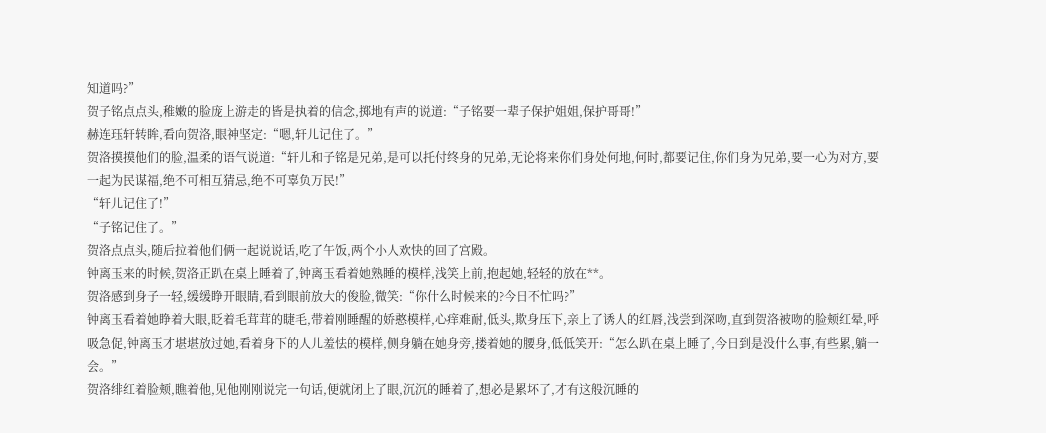知道吗?”
贺子铭点点头,稚嫩的脸庞上游走的皆是执着的信念,掷地有声的说道:“子铭要一辈子保护姐姐,保护哥哥!”
赫连珏轩转眸,看向贺洛,眼神坚定:“嗯,轩儿记住了。”
贺洛摸摸他们的脸,温柔的语气说道:“轩儿和子铭是兄弟,是可以托付终身的兄弟,无论将来你们身处何地,何时,都要记住,你们身为兄弟,要一心为对方,要一起为民谋福,绝不可相互猜忌,绝不可辜负万民!”
“轩儿记住了!”
“子铭记住了。”
贺洛点点头,随后拉着他们俩一起说说话,吃了午饭,两个小人欢快的回了宫殿。
钟离玉来的时候,贺洛正趴在桌上睡着了,钟离玉看着她熟睡的模样,浅笑上前,抱起她,轻轻的放在**。
贺洛感到身子一轻,缓缓睁开眼睛,看到眼前放大的俊脸,微笑:“你什么时候来的?今日不忙吗?”
钟离玉看着她睁着大眼,眨着毛茸茸的睫毛,带着刚睡醒的娇憨模样,心痒难耐,低头,欺身压下,亲上了诱人的红唇,浅尝到深吻,直到贺洛被吻的脸颊红晕,呼吸急促,钟离玉才堪堪放过她,看着身下的人儿羞怯的模样,侧身躺在她身旁,搂着她的腰身,低低笑开:“怎么趴在桌上睡了,今日到是没什么事,有些累,躺一会。”
贺洛绯红着脸颊,瞧着他,见他刚刚说完一句话,便就闭上了眼,沉沉的睡着了,想必是累坏了,才有这般沉睡的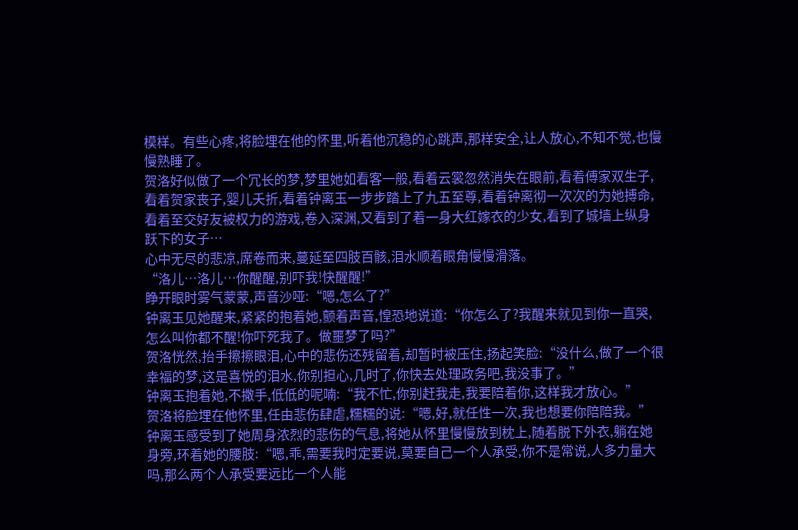模样。有些心疼,将脸埋在他的怀里,听着他沉稳的心跳声,那样安全,让人放心,不知不觉,也慢慢熟睡了。
贺洛好似做了一个冗长的梦,梦里她如看客一般,看着云裳忽然消失在眼前,看着傅家双生子,看着贺家丧子,婴儿夭折,看着钟离玉一步步踏上了九五至尊,看着钟离彻一次次的为她搏命,看着至交好友被权力的游戏,卷入深渊,又看到了着一身大红嫁衣的少女,看到了城墙上纵身跃下的女子…
心中无尽的悲凉,席卷而来,蔓延至四肢百骸,泪水顺着眼角慢慢滑落。
“洛儿…洛儿…你醒醒,别吓我!快醒醒!”
睁开眼时雾气蒙蒙,声音沙哑:“嗯,怎么了?”
钟离玉见她醒来,紧紧的抱着她,颤着声音,惶恐地说道:“你怎么了?我醒来就见到你一直哭,怎么叫你都不醒!你吓死我了。做噩梦了吗?”
贺洛恍然,抬手擦擦眼泪,心中的悲伤还残留着,却暂时被压住,扬起笑脸:“没什么,做了一个很幸福的梦,这是喜悦的泪水,你别担心,几时了,你快去处理政务吧,我没事了。”
钟离玉抱着她,不撒手,低低的呢喃:“我不忙,你别赶我走,我要陪着你,这样我才放心。”
贺洛将脸埋在他怀里,任由悲伤肆虐,糯糯的说:“嗯,好,就任性一次,我也想要你陪陪我。”
钟离玉感受到了她周身浓烈的悲伤的气息,将她从怀里慢慢放到枕上,随着脱下外衣,躺在她身旁,环着她的腰肢:“嗯,乖,需要我时定要说,莫要自己一个人承受,你不是常说,人多力量大吗,那么两个人承受要远比一个人能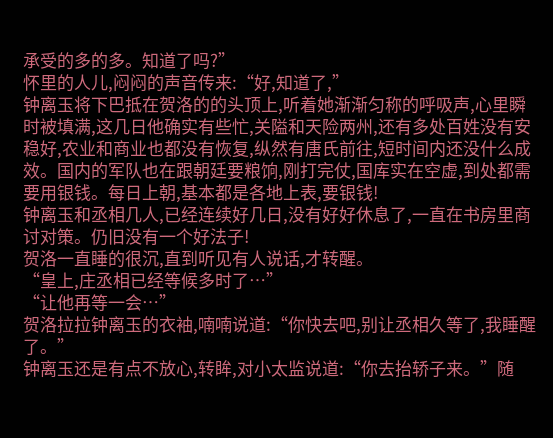承受的多的多。知道了吗?”
怀里的人儿,闷闷的声音传来:“好,知道了,”
钟离玉将下巴抵在贺洛的的头顶上,听着她渐渐匀称的呼吸声,心里瞬时被填满,这几日他确实有些忙,关隘和天险两州,还有多处百姓没有安稳好,农业和商业也都没有恢复,纵然有唐氏前往,短时间内还没什么成效。国内的军队也在跟朝廷要粮饷,刚打完仗,国库实在空虚,到处都需要用银钱。每日上朝,基本都是各地上表,要银钱!
钟离玉和丞相几人,已经连续好几日,没有好好休息了,一直在书房里商讨对策。仍旧没有一个好法子!
贺洛一直睡的很沉,直到听见有人说话,才转醒。
“皇上,庄丞相已经等候多时了…”
“让他再等一会…”
贺洛拉拉钟离玉的衣袖,喃喃说道:“你快去吧,别让丞相久等了,我睡醒了。”
钟离玉还是有点不放心,转眸,对小太监说道:“你去抬轿子来。”随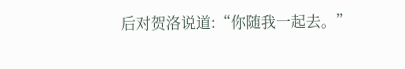后对贺洛说道:“你随我一起去。”